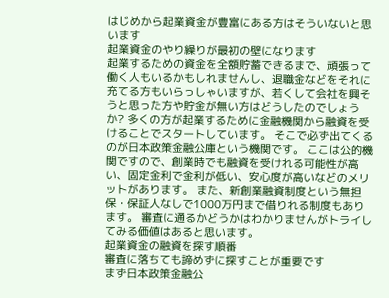はじめから起業資金が豊富にある方はそういないと思います
起業資金のやり繰りが最初の壁になります
起業するための資金を全額貯蓄できるまで、頑張って働く人もいるかもしれませんし、退職金などをそれに充てる方もいらっしゃいますが、若くして会社を興そうと思った方や貯金が無い方はどうしたのでしょうか? 多くの方が起業するために金融機関から融資を受けることでスタートしています。 そこで必ず出てくるのが日本政策金融公庫という機関です。 ここは公的機関ですので、創業時でも融資を受けれる可能性が高い、固定金利で金利が低い、安心度が高いなどのメリットがあります。 また、新創業融資制度という無担保・保証人なしで1000万円まで借りれる制度もあります。 審査に通るかどうかはわかりませんがトライしてみる価値はあると思います。
起業資金の融資を探す順番
審査に落ちても諦めずに探すことが重要です
まず日本政策金融公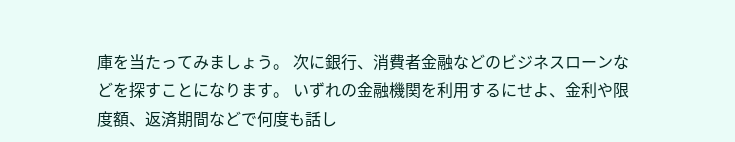庫を当たってみましょう。 次に銀行、消費者金融などのビジネスローンなどを探すことになります。 いずれの金融機関を利用するにせよ、金利や限度額、返済期間などで何度も話し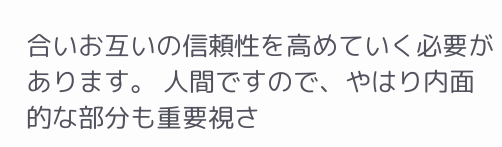合いお互いの信頼性を高めていく必要があります。 人間ですので、やはり内面的な部分も重要視さ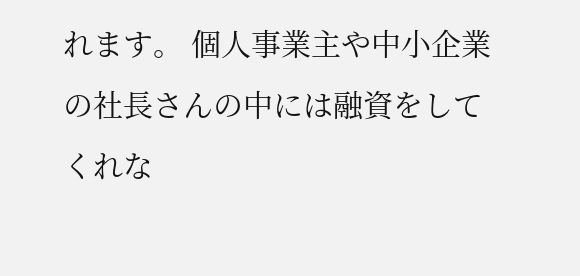れます。 個人事業主や中小企業の社長さんの中には融資をしてくれな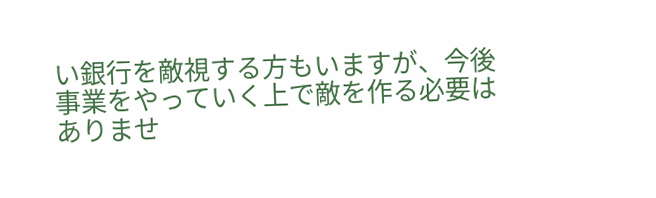い銀行を敵視する方もいますが、今後事業をやっていく上で敵を作る必要はありませ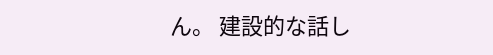ん。 建設的な話し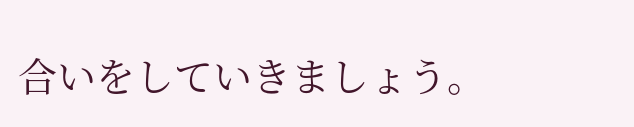合いをしていきましょう。